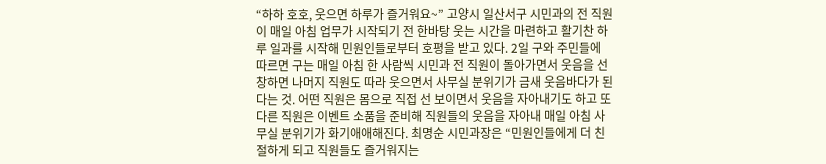“하하 호호, 웃으면 하루가 즐거워요~” 고양시 일산서구 시민과의 전 직원이 매일 아침 업무가 시작되기 전 한바탕 웃는 시간을 마련하고 활기찬 하루 일과를 시작해 민원인들로부터 호평을 받고 있다. 2일 구와 주민들에 따르면 구는 매일 아침 한 사람씩 시민과 전 직원이 돌아가면서 웃음을 선창하면 나머지 직원도 따라 웃으면서 사무실 분위기가 금새 웃음바다가 된다는 것. 어떤 직원은 몸으로 직접 선 보이면서 웃음을 자아내기도 하고 또 다른 직원은 이벤트 소품을 준비해 직원들의 웃음을 자아내 매일 아침 사무실 분위기가 화기애애해진다. 최명순 시민과장은 “민원인들에게 더 친절하게 되고 직원들도 즐거워지는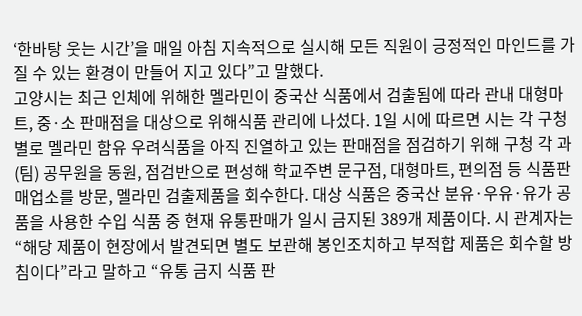‘한바탕 웃는 시간’을 매일 아침 지속적으로 실시해 모든 직원이 긍정적인 마인드를 가질 수 있는 환경이 만들어 지고 있다”고 말했다.
고양시는 최근 인체에 위해한 멜라민이 중국산 식품에서 검출됨에 따라 관내 대형마트, 중·소 판매점을 대상으로 위해식품 관리에 나섰다. 1일 시에 따르면 시는 각 구청별로 멜라민 함유 우려식품을 아직 진열하고 있는 판매점을 점검하기 위해 구청 각 과(팀) 공무원을 동원, 점검반으로 편성해 학교주변 문구점, 대형마트, 편의점 등 식품판매업소를 방문, 멜라민 검출제품을 회수한다. 대상 식품은 중국산 분유·우유·유가 공품을 사용한 수입 식품 중 현재 유통판매가 일시 금지된 389개 제품이다. 시 관계자는 “해당 제품이 현장에서 발견되면 별도 보관해 봉인조치하고 부적합 제품은 회수할 방침이다”라고 말하고 “유통 금지 식품 판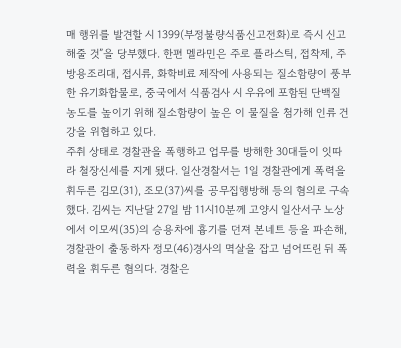매 행위를 발견할 시 1399(부정불량식품신고전화)로 즉시 신고 해줄 것”을 당부했다. 한편 멜라민은 주로 플라스틱, 접착제, 주방용조리대, 접시류, 화학비료 제작에 사용되는 질소함량이 풍부한 유기화합물로, 중국에서 식품검사 시 우유에 포함된 단백질 농도를 높이기 위해 질소함량이 높은 이 물질을 첨가해 인류 건강을 위협하고 있다.
주취 상태로 경찰관을 폭행하고 업무를 방해한 30대들이 잇따라 철장신세를 지게 됐다. 일산경찰서는 1일 경찰관에게 폭력을 휘두른 김모(31), 조모(37)씨를 공무집행방해 등의 혐의로 구속했다. 김씨는 지난달 27일 밤 11시10분께 고양시 일산서구 노상에서 이모씨(35)의 승용차에 흉기를 던져 본네트 등을 파손해, 경찰관이 출동하자 정모(46)경사의 멱살을 잡고 넘어뜨린 뒤 폭력을 휘두른 혐의다. 경찰은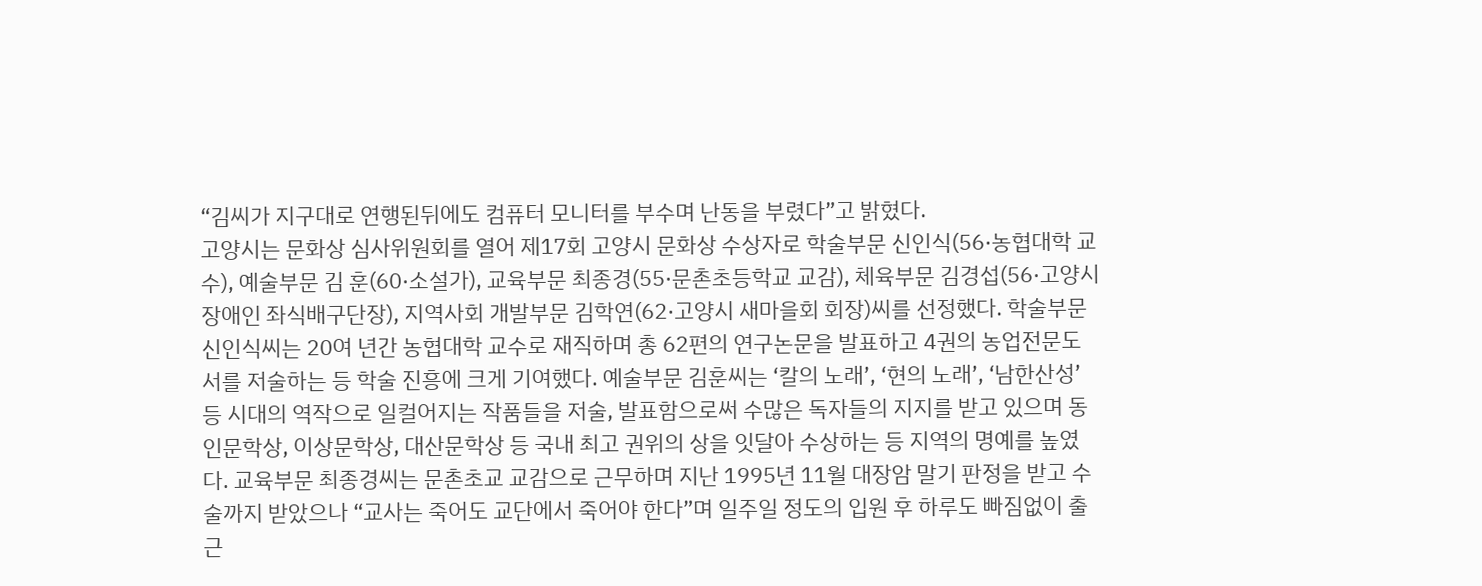“김씨가 지구대로 연행된뒤에도 컴퓨터 모니터를 부수며 난동을 부렸다”고 밝혔다.
고양시는 문화상 심사위원회를 열어 제17회 고양시 문화상 수상자로 학술부문 신인식(56·농협대학 교수), 예술부문 김 훈(60·소설가), 교육부문 최종경(55·문촌초등학교 교감), 체육부문 김경섭(56·고양시 장애인 좌식배구단장), 지역사회 개발부문 김학연(62·고양시 새마을회 회장)씨를 선정했다. 학술부문 신인식씨는 20여 년간 농협대학 교수로 재직하며 총 62편의 연구논문을 발표하고 4권의 농업전문도서를 저술하는 등 학술 진흥에 크게 기여했다. 예술부문 김훈씨는 ‘칼의 노래’, ‘현의 노래’, ‘남한산성’ 등 시대의 역작으로 일컬어지는 작품들을 저술, 발표함으로써 수많은 독자들의 지지를 받고 있으며 동인문학상, 이상문학상, 대산문학상 등 국내 최고 권위의 상을 잇달아 수상하는 등 지역의 명예를 높였다. 교육부문 최종경씨는 문촌초교 교감으로 근무하며 지난 1995년 11월 대장암 말기 판정을 받고 수술까지 받았으나 “교사는 죽어도 교단에서 죽어야 한다”며 일주일 정도의 입원 후 하루도 빠짐없이 출근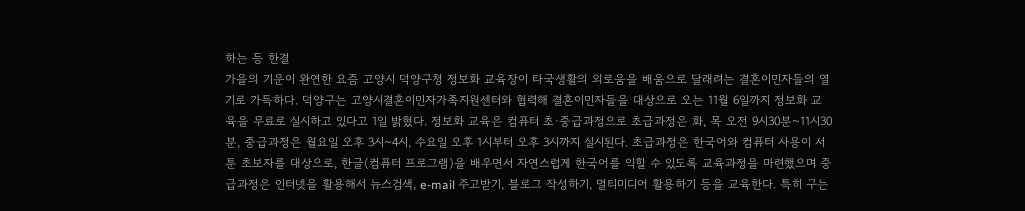하는 등 한결
가을의 기운이 완연한 요즘 고양시 덕양구청 정보화 교육장이 타국생활의 외로움을 배움으로 달래려는 결혼이민자들의 열기로 가득하다. 덕양구는 고양시결혼이민자가족지원센터와 협력해 결혼이민자들을 대상으로 오는 11월 6일까지 정보화 교육을 무료로 실시하고 있다고 1일 밝혔다. 정보화 교육은 컴퓨터 초·중급과정으로 초급과정은 화, 목 오전 9시30분~11시30분, 중급과정은 월요일 오후 3시~4시, 수요일 오후 1시부터 오후 3시까지 실시된다. 초급과정은 한국어와 컴퓨터 사용이 서툰 초보자를 대상으로, 한글(컴퓨터 프로그램)을 배우면서 자연스럽게 한국어를 익힐 수 있도록 교육과정을 마련했으며 중급과정은 인터넷을 활용해서 뉴스검색, e-mail 주고받기, 블로그 작성하기, 멀티미디어 활용하기 등을 교육한다. 특히 구는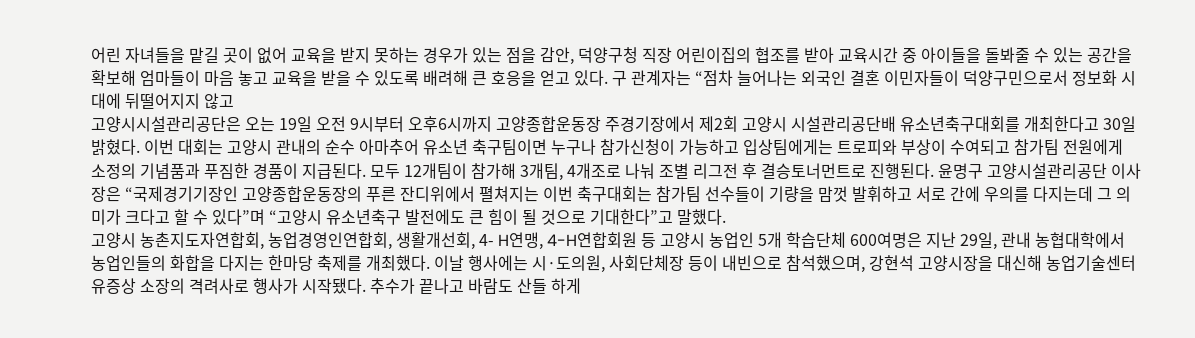어린 자녀들을 맡길 곳이 없어 교육을 받지 못하는 경우가 있는 점을 감안, 덕양구청 직장 어린이집의 협조를 받아 교육시간 중 아이들을 돌봐줄 수 있는 공간을 확보해 엄마들이 마음 놓고 교육을 받을 수 있도록 배려해 큰 호응을 얻고 있다. 구 관계자는 “점차 늘어나는 외국인 결혼 이민자들이 덕양구민으로서 정보화 시대에 뒤떨어지지 않고
고양시시설관리공단은 오는 19일 오전 9시부터 오후6시까지 고양종합운동장 주경기장에서 제2회 고양시 시설관리공단배 유소년축구대회를 개최한다고 30일 밝혔다. 이번 대회는 고양시 관내의 순수 아마추어 유소년 축구팀이면 누구나 참가신청이 가능하고 입상팀에게는 트로피와 부상이 수여되고 참가팀 전원에게 소정의 기념품과 푸짐한 경품이 지급된다. 모두 12개팀이 참가해 3개팀, 4개조로 나눠 조별 리그전 후 결승토너먼트로 진행된다. 윤명구 고양시설관리공단 이사장은 “국제경기기장인 고양종합운동장의 푸른 잔디위에서 펼쳐지는 이번 축구대회는 참가팀 선수들이 기량을 맘껏 발휘하고 서로 간에 우의를 다지는데 그 의미가 크다고 할 수 있다”며 “고양시 유소년축구 발전에도 큰 힘이 될 것으로 기대한다”고 말했다.
고양시 농촌지도자연합회, 농업경영인연합회, 생활개선회, 4- H연맹, 4-H연합회원 등 고양시 농업인 5개 학습단체 600여명은 지난 29일, 관내 농협대학에서 농업인들의 화합을 다지는 한마당 축제를 개최했다. 이날 행사에는 시·도의원, 사회단체장 등이 내빈으로 참석했으며, 강현석 고양시장을 대신해 농업기술센터 유증상 소장의 격려사로 행사가 시작됐다. 추수가 끝나고 바람도 산들 하게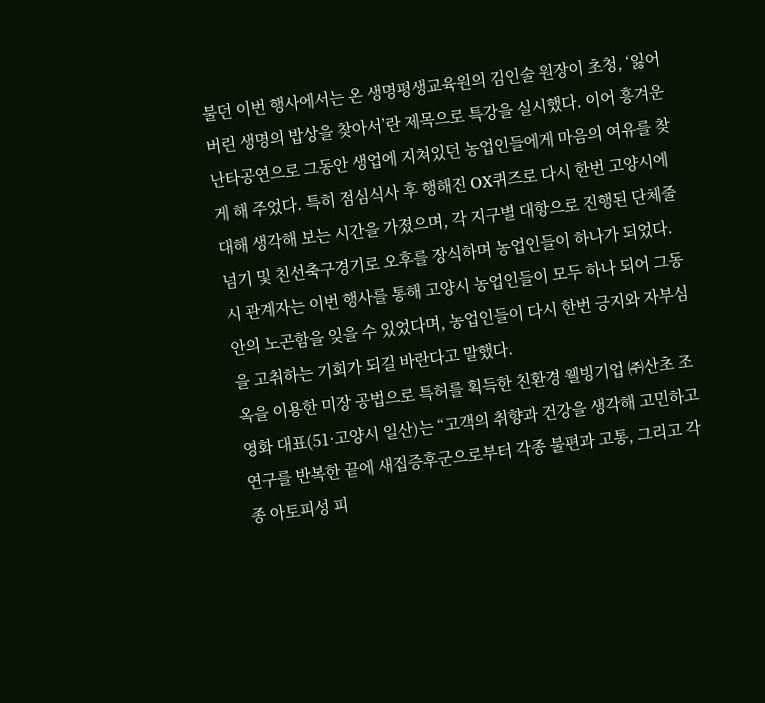불던 이번 행사에서는 온 생명평생교육원의 김인술 원장이 초청, ‘잃어버린 생명의 밥상을 찾아서’란 제목으로 특강을 실시했다. 이어 흥겨운 난타공연으로 그동안 생업에 지쳐있던 농업인들에게 마음의 여유를 찾게 해 주었다. 특히 점심식사 후 행해진 OX퀴즈로 다시 한번 고양시에 대해 생각해 보는 시간을 가졌으며, 각 지구별 대항으로 진행된 단체줄넘기 및 친선축구경기로 오후를 장식하며 농업인들이 하나가 되었다. 시 관계자는 이번 행사를 통해 고양시 농업인들이 모두 하나 되어 그동안의 노곤함을 잊을 수 있었다며, 농업인들이 다시 한번 긍지와 자부심을 고취하는 기회가 되길 바란다고 말했다.
옥을 이용한 미장 공법으로 특허를 획득한 친환경 웰빙기업 ㈜산초 조영화 대표(51·고양시 일산)는 “고객의 취향과 건강을 생각해 고민하고 연구를 반복한 끝에 새집증후군으로부터 각종 불편과 고통, 그리고 각종 아토피성 피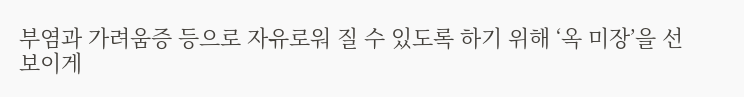부염과 가려움증 등으로 자유로워 질 수 있도록 하기 위해 ‘옥 미장’을 선보이게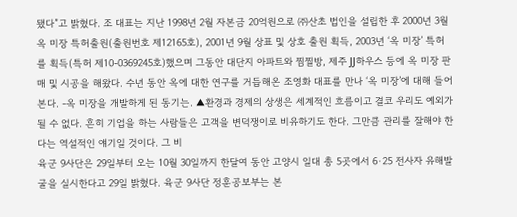됐다”고 밝혔다. 조 대표는 지난 1998년 2월 자본금 20억원으로 ㈜산초 법인을 설립한 후 2000년 3월 옥 미장 특허출원(출원번호 제12165호), 2001년 9월 상표 및 상호 출원 획득, 2003년 ‘옥 미장’ 특허를 획득(특허 제10-0369245호)했으며 그동안 대단지 아파트와 찜찔방, 제주 JJ하우스 등에 옥 미장 판매 및 시공을 해왔다. 수년 동안 옥에 대한 연구를 거듭해온 조영화 대표를 만나 ‘옥 미장’에 대해 들어본다. -옥 미장을 개발하게 된 동기는. ▲환경과 경제의 상생은 세계적인 흐름이고 결코 우리도 예외가 될 수 없다. 흔히 기업을 하는 사람들은 고객을 변덕쟁이로 비유하기도 한다. 그만큼 관리를 잘해야 한다는 역설적인 얘기일 것이다. 그 비
육군 9사단은 29일부터 오는 10월 30일까지 한달여 동안 고양시 일대 총 5곳에서 6·25 전사자 유해발굴을 실시한다고 29일 밝혔다. 육군 9사단 정훈공보부는 본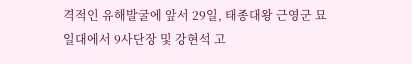격적인 유해발굴에 앞서 29일, 태종대왕 근영군 묘 일대에서 9사단장 및 강현석 고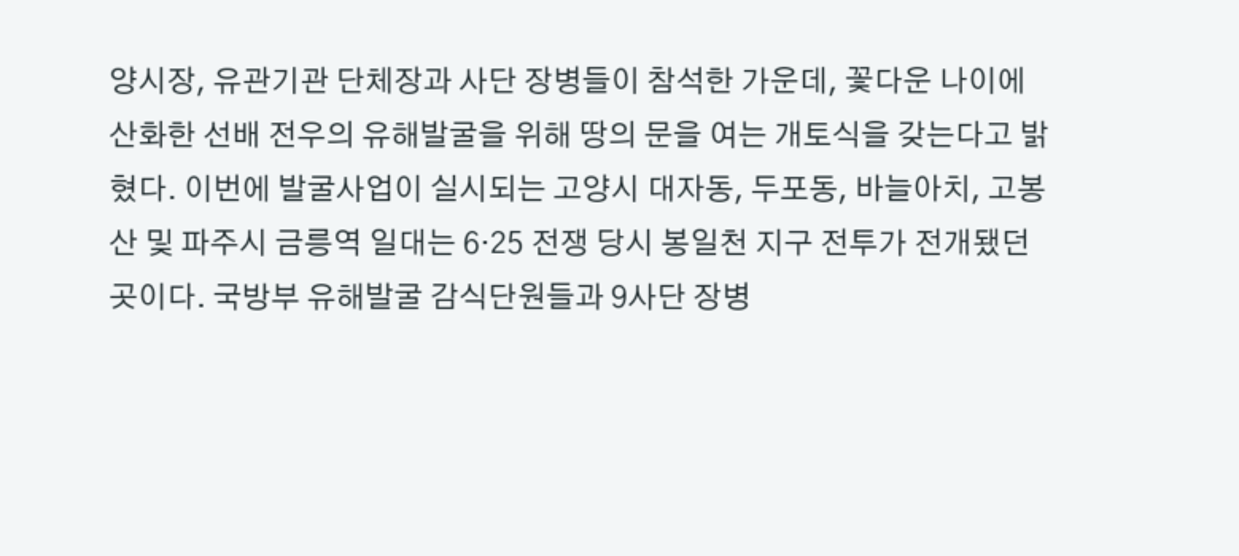양시장, 유관기관 단체장과 사단 장병들이 참석한 가운데, 꽃다운 나이에 산화한 선배 전우의 유해발굴을 위해 땅의 문을 여는 개토식을 갖는다고 밝혔다. 이번에 발굴사업이 실시되는 고양시 대자동, 두포동, 바늘아치, 고봉산 및 파주시 금릉역 일대는 6·25 전쟁 당시 봉일천 지구 전투가 전개됐던 곳이다. 국방부 유해발굴 감식단원들과 9사단 장병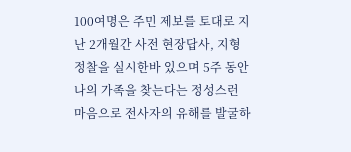100여명은 주민 제보를 토대로 지난 2개월간 사전 현장답사, 지형정찰을 실시한바 있으며 5주 동안 나의 가족을 찾는다는 정성스런 마음으로 전사자의 유해를 발굴하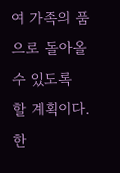여 가족의 품으로 돌아올 수 있도록 할 계획이다. 한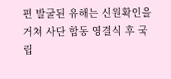편 발굴된 유해는 신원확인을 거쳐 사단 합동 영결식 후 국립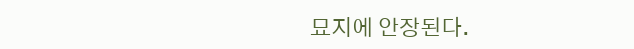묘지에 안장된다.